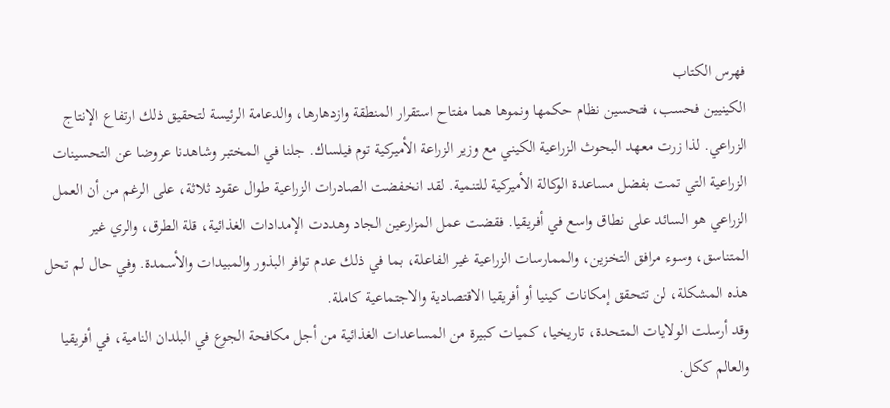فهرس الكتاب
الكينيين فحسب، فتحسين نظام حكمها ونموها هما مفتاح استقرار المنطقة وازدهارها، والدعامة الرئيسة لتحقيق ذلك ارتفاع الإنتاج الزراعي. لذا زرت معهد البحوث الزراعية الكيني مع وزير الزراعة الأميركية توم فيلساك. جلنا في المختبر وشاهدنا عروضا عن التحسينات الزراعية التي تمت بفضل مساعدة الوكالة الأميركية للتنمية. لقد انخفضت الصادرات الزراعية طوال عقود ثلاثة، على الرغم من أن العمل الزراعي هو السائد على نطاق واسع في أفريقيا. فقضت عمل المزارعين الجاد وهددت الإمدادات الغذائية، قلة الطرق، والري غير المتناسق، وسوء مرافق التخزين، والممارسات الزراعية غير الفاعلة، بما في ذلك عدم توافر البذور والمبيدات والأسمدة. وفي حال لم تحل هذه المشكلة، لن تتحقق إمكانات كينيا أو أفريقيا الاقتصادية والاجتماعية كاملة.
وقد أرسلت الولايات المتحدة، تاريخيا، كميات كبيرة من المساعدات الغذائية من أجل مكافحة الجوع في البلدان النامية، في أفريقيا والعالم ككل.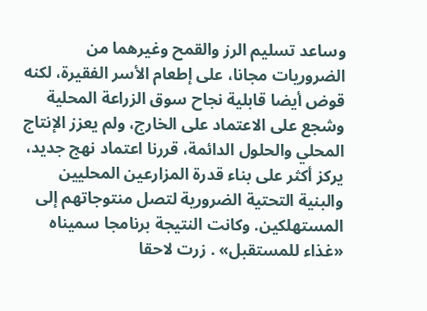وساعد تسليم الرز والقمح وغيرهما من الضروريات مجانا، على إطعام الأسر الفقيرة، لكنه قوض أيضا قابلية نجاح سوق الزراعة المحلية وشجع على الاعتماد على الخارج، ولم يعزز الإنتاج المحلي والحلول الدائمة، قررنا اعتماد نهج جديد، يركز أكثر على بناء قدرة المزارعين المحليين والبنية التحتية الضرورية لتصل منتوجاتهم إلى المستهلكين. وكانت النتيجة برنامجا سميناه «غذاء للمستقبل» . زرت لاحقا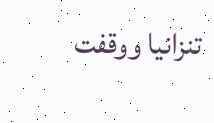تنزانيا ووقفت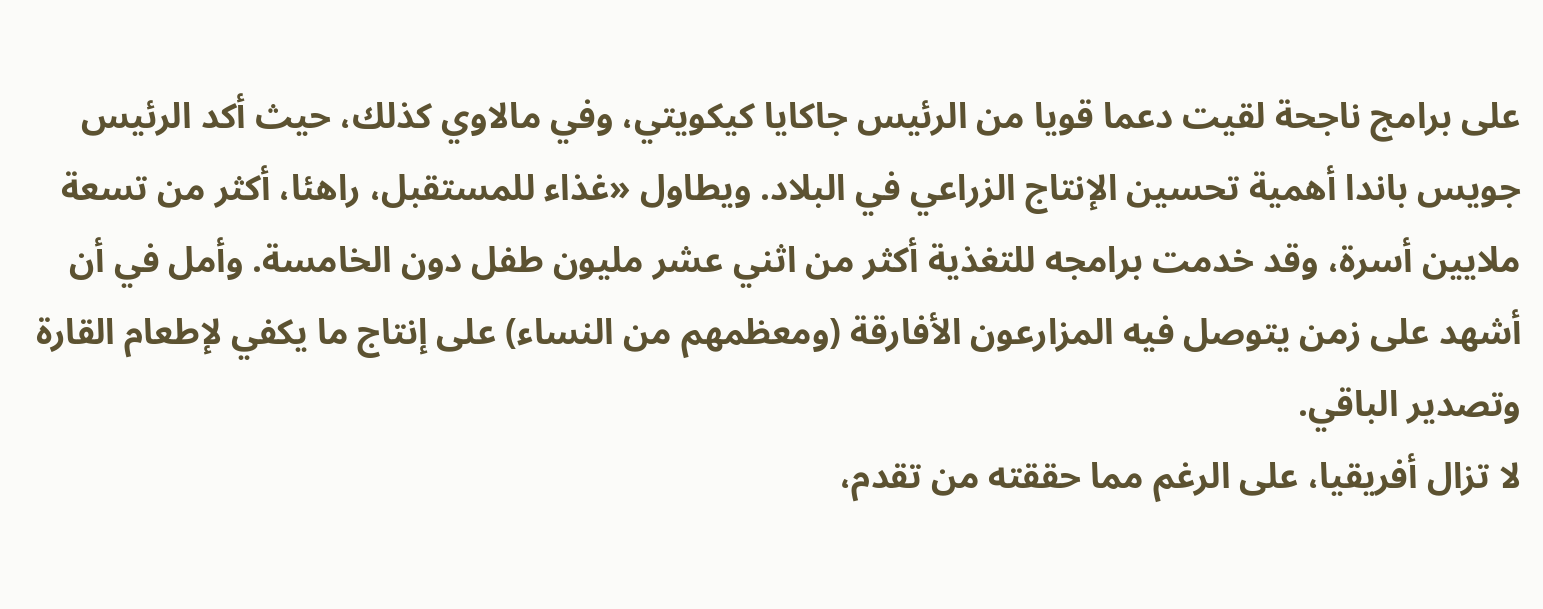على برامج ناجحة لقيت دعما قويا من الرئيس جاكايا كيكويتي، وفي مالاوي كذلك، حيث أكد الرئيس
جويس باندا أهمية تحسين الإنتاج الزراعي في البلاد. ويطاول «غذاء للمستقبل، راهئا، أكثر من تسعة ملايين أسرة، وقد خدمت برامجه للتغذية أكثر من اثني عشر مليون طفل دون الخامسة. وأمل في أن أشهد على زمن يتوصل فيه المزارعون الأفارقة (ومعظمهم من النساء) على إنتاج ما يكفي لإطعام القارة وتصدير الباقي.
لا تزال أفريقيا، على الرغم مما حققته من تقدم،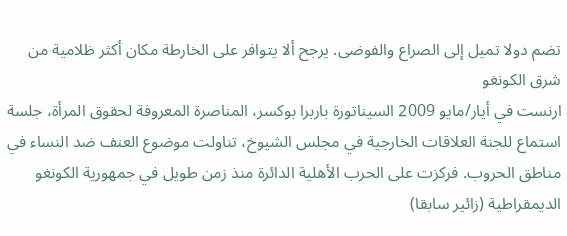تضم دولا تميل إلى الصراع والفوضى. يرجح ألا يتوافر على الخارطة مكان أكثر ظلامية من شرق الكونغو
ارنست في أيار/مايو 2009 السيناتورة باربرا بوکسر، المناصرة المعروفة لحقوق المرأة، جلسة استماع للجنة العلاقات الخارجية في مجلس الشيوخ، تناولت موضوع العنف ضد النساء في مناطق الحروب. فركزت على الحرب الأهلية الدائرة منذ زمن طويل في جمهورية الكونغو الديمقراطية (زائير سابقا)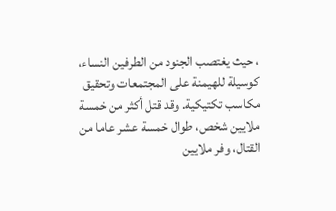، حيث يغتصب الجنود من الطرفين النساء، كوسيلة للهيمنة على المجتمعات وتحقيق مكاسب تكتيكية. وقد قتل أكثر من خمسة ملايين شخص، طوال خمسة عشر عاما من القتال، وفر ملايين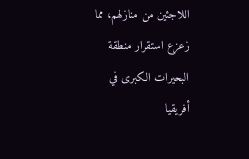اللاجئين من منازلهم، مما زعزع استقرار منطقة البحيرات الكبرى في أفريقيا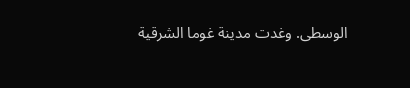الوسطى. وغدت مدينة غوما الشرقية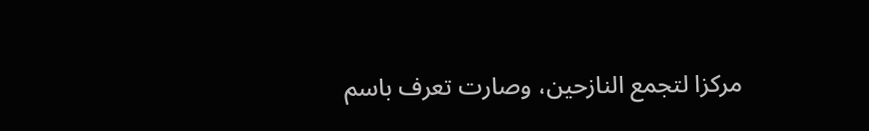مركزا لتجمع النازحين، وصارت تعرف باسم